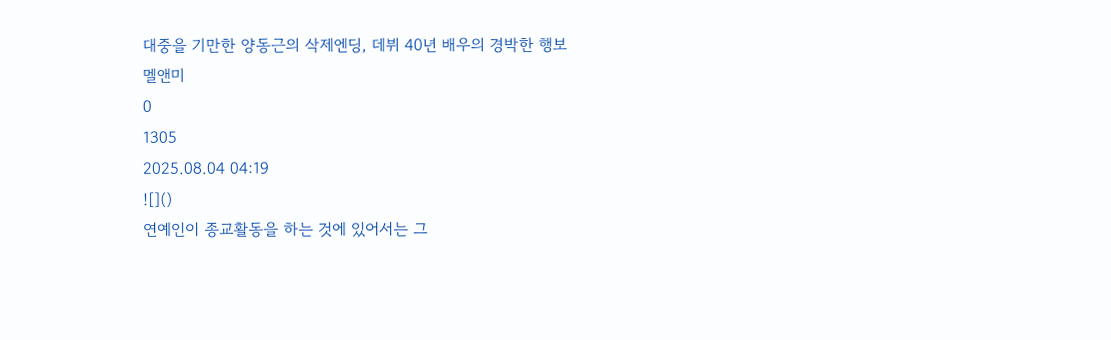대중을 기만한 양동근의 삭제엔딩, 데뷔 40년 배우의 경박한 행보
멜앤미
0
1305
2025.08.04 04:19
![]()
연예인이 종교활동을 하는 것에 있어서는 그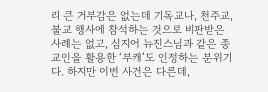리 큰 거부감은 없는데 기독교나, 천주교, 불교 행사에 참석하는 것으로 비판받은 사례는 없고, 심지어 뉴진스님과 같은 종교인을 활용한 ‘부캐’도 인정하는 분위기다. 하지만 이번 사건은 다른데,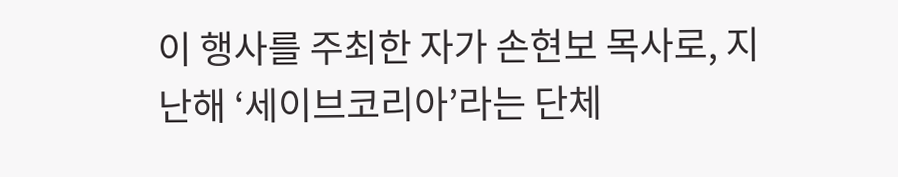이 행사를 주최한 자가 손현보 목사로, 지난해 ‘세이브코리아’라는 단체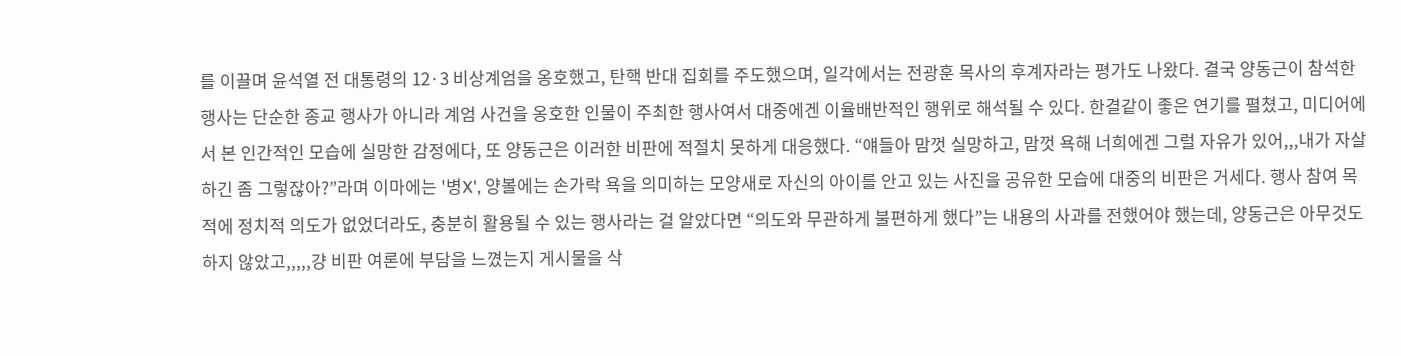를 이끌며 윤석열 전 대통령의 12·3 비상계엄을 옹호했고, 탄핵 반대 집회를 주도했으며, 일각에서는 전광훈 목사의 후계자라는 평가도 나왔다. 결국 양동근이 참석한 행사는 단순한 종교 행사가 아니라 계엄 사건을 옹호한 인물이 주최한 행사여서 대중에겐 이율배반적인 행위로 해석될 수 있다. 한결같이 좋은 연기를 펼쳤고, 미디어에서 본 인간적인 모습에 실망한 감정에다, 또 양동근은 이러한 비판에 적절치 못하게 대응했다. “얘들아 맘껏 실망하고, 맘껏 욕해 너희에겐 그럴 자유가 있어,,,내가 자살 하긴 좀 그렇잖아?”라며 이마에는 '병X', 양볼에는 손가락 욕을 의미하는 모양새로 자신의 아이를 안고 있는 사진을 공유한 모습에 대중의 비판은 거세다. 행사 참여 목적에 정치적 의도가 없었더라도, 충분히 활용될 수 있는 행사라는 걸 알았다면 “의도와 무관하게 불편하게 했다”는 내용의 사과를 전했어야 했는데, 양동근은 아무것도 하지 않았고,,,,,걍 비판 여론에 부담을 느꼈는지 게시물을 삭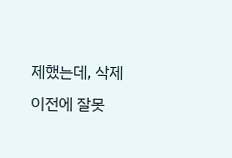제했는데, 삭제 이전에 잘못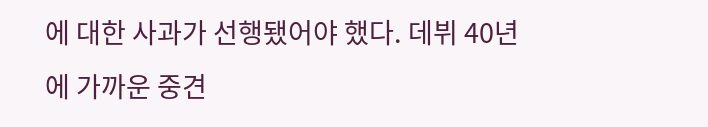에 대한 사과가 선행됐어야 했다. 데뷔 40년에 가까운 중견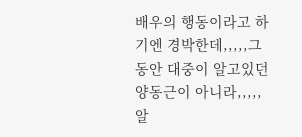배우의 행동이라고 하기엔 경박한데,,,,,그동안 대중이 알고있던 양동근이 아니라,,,,,알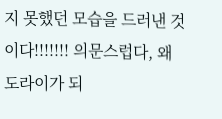지 못했던 모습을 드러낸 것이다!!!!!!! 의문스럽다, 왜 도라이가 되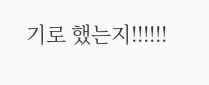기로 했는지!!!!!!